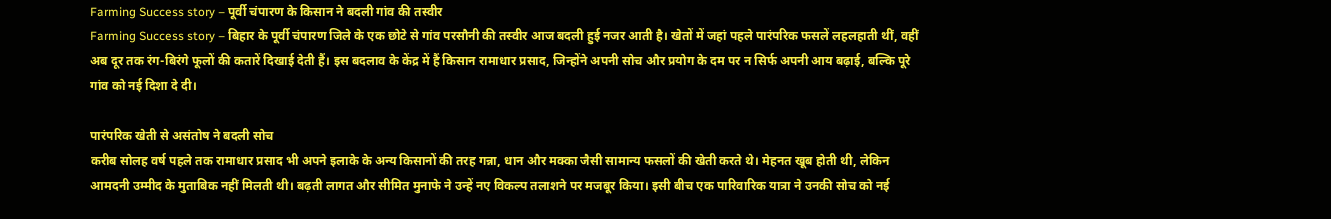Farming Success story – पूर्वी चंपारण के किसान ने बदली गांव की तस्वीर
Farming Success story – बिहार के पूर्वी चंपारण जिले के एक छोटे से गांव परसौनी की तस्वीर आज बदली हुई नजर आती है। खेतों में जहां पहले पारंपरिक फसलें लहलहाती थीं, वहीं अब दूर तक रंग-बिरंगे फूलों की कतारें दिखाई देती हैं। इस बदलाव के केंद्र में हैं किसान रामाधार प्रसाद, जिन्होंने अपनी सोच और प्रयोग के दम पर न सिर्फ अपनी आय बढ़ाई, बल्कि पूरे गांव को नई दिशा दे दी।

पारंपरिक खेती से असंतोष ने बदली सोच
करीब सोलह वर्ष पहले तक रामाधार प्रसाद भी अपने इलाके के अन्य किसानों की तरह गन्ना, धान और मक्का जैसी सामान्य फसलों की खेती करते थे। मेहनत खूब होती थी, लेकिन आमदनी उम्मीद के मुताबिक नहीं मिलती थी। बढ़ती लागत और सीमित मुनाफे ने उन्हें नए विकल्प तलाशने पर मजबूर किया। इसी बीच एक पारिवारिक यात्रा ने उनकी सोच को नई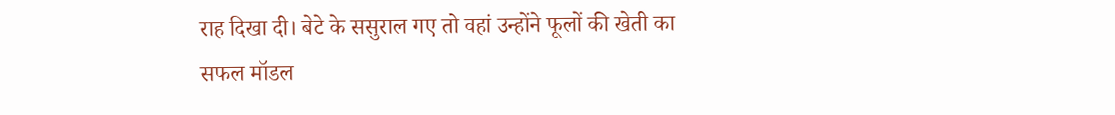राह दिखा दी। बेटे के ससुराल गए तो वहां उन्होंने फूलों की खेती का सफल मॉडल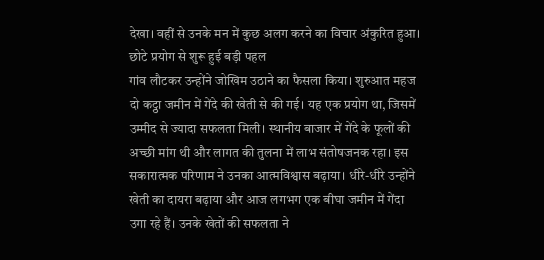देखा। वहीं से उनके मन में कुछ अलग करने का विचार अंकुरित हुआ।
छोटे प्रयोग से शुरू हुई बड़ी पहल
गांव लौटकर उन्होंने जोखिम उठाने का फैसला किया। शुरुआत महज दो कट्ठा जमीन में गेंदे की खेती से की गई। यह एक प्रयोग था, जिसमें उम्मीद से ज्यादा सफलता मिली। स्थानीय बाजार में गेंदे के फूलों की अच्छी मांग थी और लागत की तुलना में लाभ संतोषजनक रहा। इस सकारात्मक परिणाम ने उनका आत्मविश्वास बढ़ाया। धीरे-धीरे उन्होंने खेती का दायरा बढ़ाया और आज लगभग एक बीघा जमीन में गेंदा उगा रहे हैं। उनके खेतों की सफलता ने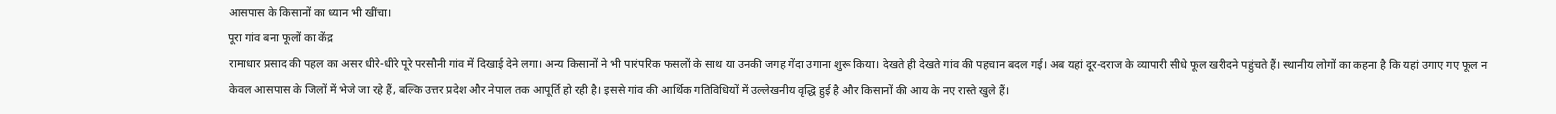आसपास के किसानों का ध्यान भी खींचा।
पूरा गांव बना फूलों का केंद्र
रामाधार प्रसाद की पहल का असर धीरे-धीरे पूरे परसौनी गांव में दिखाई देने लगा। अन्य किसानों ने भी पारंपरिक फसलों के साथ या उनकी जगह गेंदा उगाना शुरू किया। देखते ही देखते गांव की पहचान बदल गई। अब यहां दूर-दराज के व्यापारी सीधे फूल खरीदने पहुंचते हैं। स्थानीय लोगों का कहना है कि यहां उगाए गए फूल न केवल आसपास के जिलों में भेजे जा रहे हैं, बल्कि उत्तर प्रदेश और नेपाल तक आपूर्ति हो रही है। इससे गांव की आर्थिक गतिविधियों में उल्लेखनीय वृद्धि हुई है और किसानों की आय के नए रास्ते खुले हैं।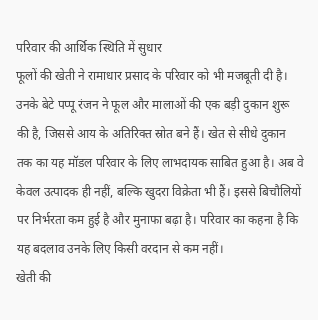परिवार की आर्थिक स्थिति में सुधार
फूलों की खेती ने रामाधार प्रसाद के परिवार को भी मजबूती दी है। उनके बेटे पप्पू रंजन ने फूल और मालाओं की एक बड़ी दुकान शुरू की है, जिससे आय के अतिरिक्त स्रोत बने हैं। खेत से सीधे दुकान तक का यह मॉडल परिवार के लिए लाभदायक साबित हुआ है। अब वे केवल उत्पादक ही नहीं, बल्कि खुदरा विक्रेता भी हैं। इससे बिचौलियों पर निर्भरता कम हुई है और मुनाफा बढ़ा है। परिवार का कहना है कि यह बदलाव उनके लिए किसी वरदान से कम नहीं।
खेती की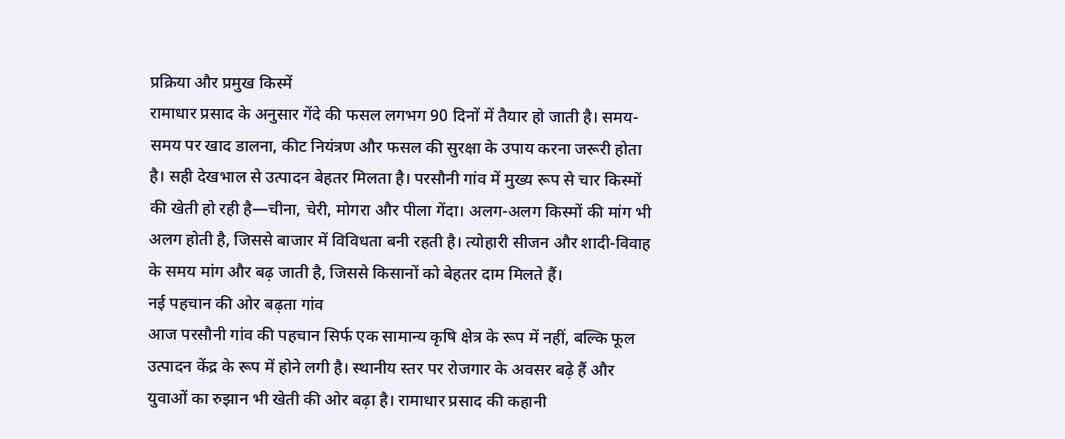प्रक्रिया और प्रमुख किस्में
रामाधार प्रसाद के अनुसार गेंदे की फसल लगभग 90 दिनों में तैयार हो जाती है। समय-समय पर खाद डालना, कीट नियंत्रण और फसल की सुरक्षा के उपाय करना जरूरी होता है। सही देखभाल से उत्पादन बेहतर मिलता है। परसौनी गांव में मुख्य रूप से चार किस्मों की खेती हो रही है—चीना, चेरी, मोगरा और पीला गेंदा। अलग-अलग किस्मों की मांग भी अलग होती है, जिससे बाजार में विविधता बनी रहती है। त्योहारी सीजन और शादी-विवाह के समय मांग और बढ़ जाती है, जिससे किसानों को बेहतर दाम मिलते हैं।
नई पहचान की ओर बढ़ता गांव
आज परसौनी गांव की पहचान सिर्फ एक सामान्य कृषि क्षेत्र के रूप में नहीं, बल्कि फूल उत्पादन केंद्र के रूप में होने लगी है। स्थानीय स्तर पर रोजगार के अवसर बढ़े हैं और युवाओं का रुझान भी खेती की ओर बढ़ा है। रामाधार प्रसाद की कहानी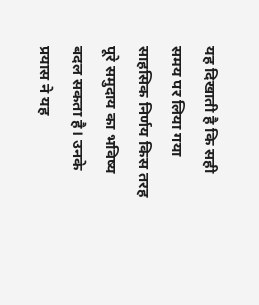यह दिखाती है कि सही समय पर लिया गया साहसिक निर्णय किस तरह पूरे समुदाय का भविष्य बदल सकता है। उनके प्रयास ने यह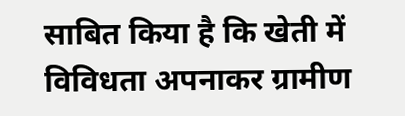साबित किया है कि खेती में विविधता अपनाकर ग्रामीण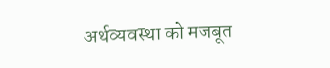अर्थव्यवस्था को मजबूत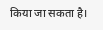किया जा सकता है।